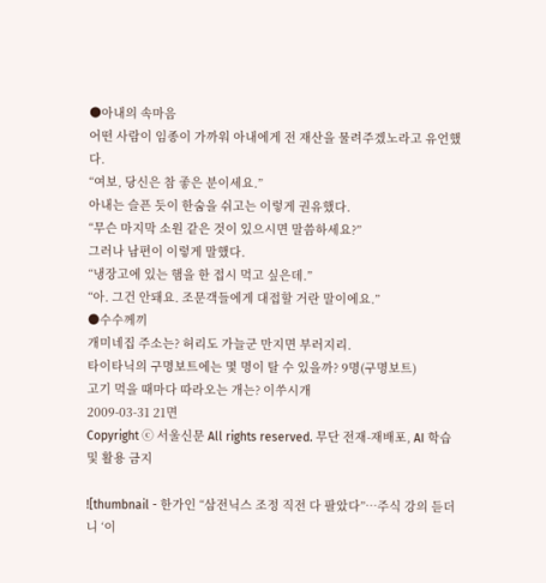●아내의 속마음
어떤 사람이 임종이 가까워 아내에게 전 재산을 물려주겠노라고 유언했다.
“여보, 당신은 참 좋은 분이세요.”
아내는 슬픈 듯이 한숨을 쉬고는 이렇게 권유했다.
“무슨 마지막 소원 같은 것이 있으시면 말씀하세요?”
그러나 남편이 이렇게 말했다.
“냉장고에 있는 햄을 한 접시 먹고 싶은데.”
“아. 그건 안돼요. 조문객들에게 대접할 거란 말이에요.”
●수수께끼
개미네집 주소는? 허리도 가늘군 만지면 부러지리.
타이타닉의 구명보트에는 몇 명이 탈 수 있을까? 9명(구명보트)
고기 먹을 때마다 따라오는 개는? 이쑤시개
2009-03-31 21면
Copyright ⓒ 서울신문 All rights reserved. 무단 전재-재배포, AI 학습 및 활용 금지

![thumbnail - 한가인 “삼전닉스 조정 직전 다 팔았다”…주식 강의 듣더니 ‘이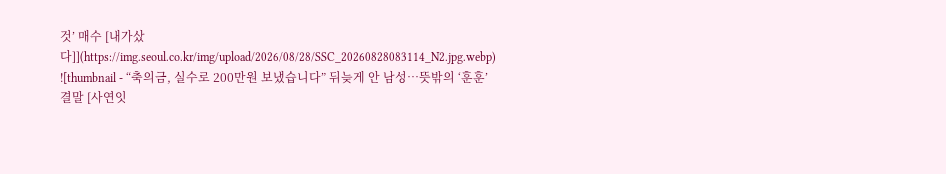것’ 매수 [내가샀다]](https://img.seoul.co.kr/img/upload/2026/08/28/SSC_20260828083114_N2.jpg.webp)
![thumbnail - “축의금, 실수로 200만원 보냈습니다” 뒤늦게 안 남성…뜻밖의 ‘훈훈’ 결말 [사연잇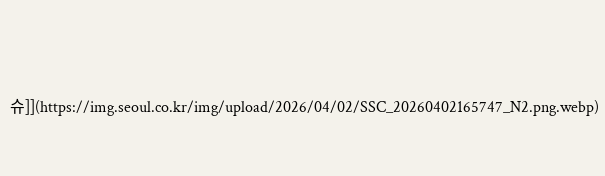슈]](https://img.seoul.co.kr/img/upload/2026/04/02/SSC_20260402165747_N2.png.webp)